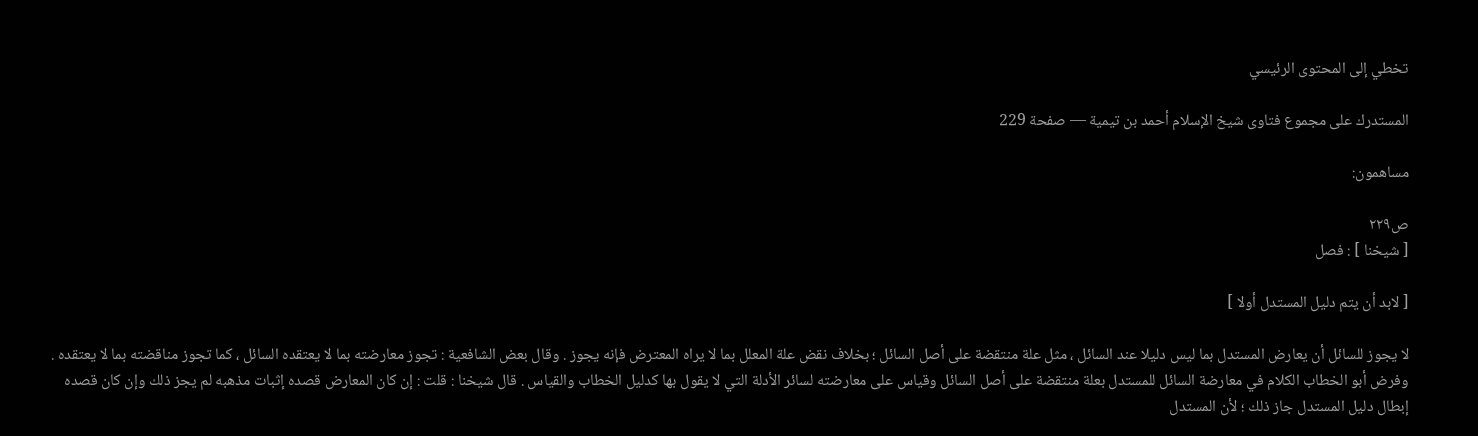تخطي إلى المحتوى الرئيسي

المستدرك على مجموع فتاوى شيخ الإسلام أحمد بن تيمية — صفحة 229

مساهمون:

ص٢٢٩
[ شيخنا ] : فصل

[ لابد أن يتم دليل المستدل أولا ]

لا يجوز للسائل أن يعارض المستدل بما ليس دليلا عند السائل ، مثل علة منتقضة على أصل السائل ؛ بخلاف نقض علة المعلل بما لا يراه المعترض فإنه يجوز . وقال بعض الشافعية : تجوز معارضته بما لا يعتقده السائل ، كما تجوز مناقضته بما لا يعتقده . وفرض أبو الخطاب الكلام في معارضة السائل للمستدل بعلة منتقضة على أصل السائل وقياس على معارضته لسائر الأدلة التي لا يقول بها كدليل الخطاب والقياس . قال شيخنا : قلت : إن كان المعارض قصده إثبات مذهبه لم يجز ذلك وإن كان قصده إبطال دليل المستدل جاز ذلك ؛ لأن المستدل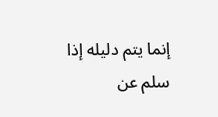إنما يتم دليله إذا سلم عن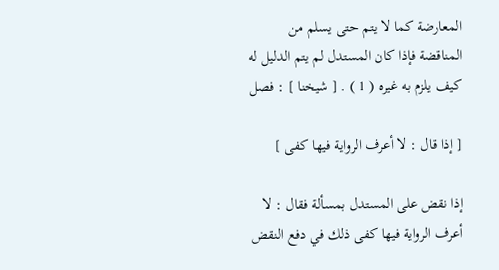المعارضة كما لا يتم حتى يسلم من المناقضة فإذا كان المستدل لم يتم الدليل له كيف يلزم به غيره ( 1 ) . [ شيخنا ] : فصل

[ إذا قال : لا أعرف الرواية فيها كفى ]

إذا نقض على المستدل بمسألة فقال : لا أعرف الرواية فيها كفى ذلك في دفع النقض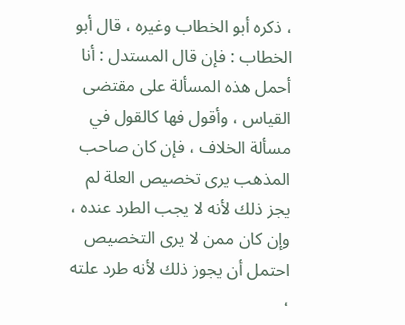، ذكره أبو الخطاب وغيره ، قال أبو الخطاب : فإن قال المستدل : أنا أحمل هذه المسألة على مقتضى القياس ، وأقول فها كالقول في مسألة الخلاف ، فإن كان صاحب المذهب يرى تخصيص العلة لم يجز ذلك لأنه لا يجب الطرد عنده ، وإن كان ممن لا يرى التخصيص احتمل أن يجوز ذلك لأنه طرد علته ،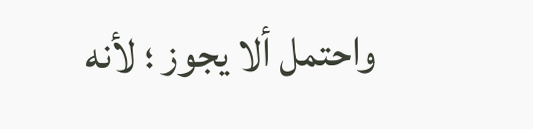واحتمل ألا يجوز ؛ لأنه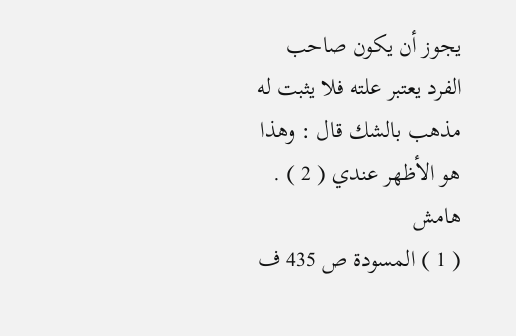يجوز أن يكون صاحب الفرد يعتبر علته فلا يثبت له مذهب بالشك قال : وهذا هو الأظهر عندي ( 2 ) .
هامش
( 1 ) المسودة ص 435 ف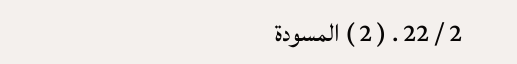2 / 22 . ( 2 ) المسودة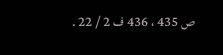ص 435 ، 436 ف 2 / 22 .